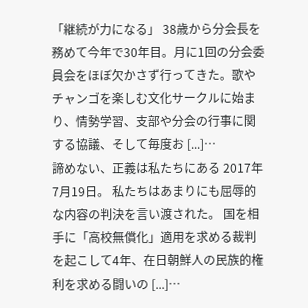「継続が力になる」 38歳から分会長を務めて今年で30年目。月に1回の分会委員会をほぼ欠かさず行ってきた。歌やチャンゴを楽しむ文化サークルに始まり、情勢学習、支部や分会の行事に関する協議、そして毎度お [...]…
諦めない、正義は私たちにある 2017年7月19日。 私たちはあまりにも屈辱的な内容の判決を言い渡された。 国を相手に「高校無償化」適用を求める裁判を起こして4年、在日朝鮮人の民族的権利を求める闘いの [...]…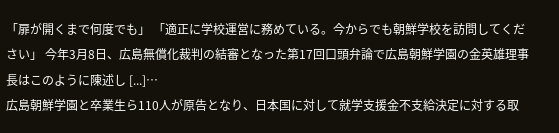「扉が開くまで何度でも」 「適正に学校運営に務めている。今からでも朝鮮学校を訪問してください」 今年3月8日、広島無償化裁判の結審となった第17回口頭弁論で広島朝鮮学園の金英雄理事長はこのように陳述し [...]…
広島朝鮮学園と卒業生ら110人が原告となり、日本国に対して就学支援金不支給決定に対する取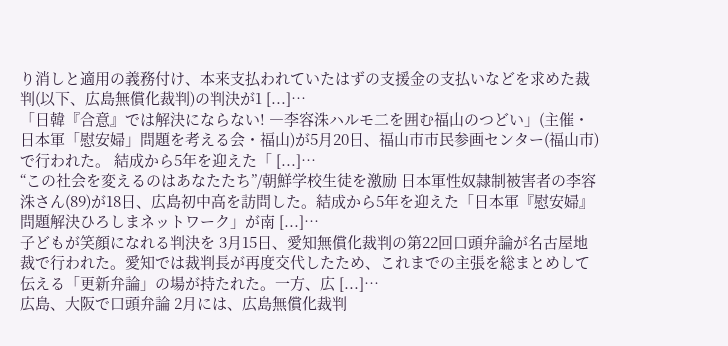り消しと適用の義務付け、本来支払われていたはずの支援金の支払いなどを求めた裁判(以下、広島無償化裁判)の判決が1 [...]…
「日韓『合意』では解決にならない! ―李容洙ハルモ二を囲む福山のつどい」(主催・日本軍「慰安婦」問題を考える会・福山)が5月20日、福山市市民参画センター(福山市)で行われた。 結成から5年を迎えた「 [...]…
“この社会を変えるのはあなたたち”/朝鮮学校生徒を激励 日本軍性奴隷制被害者の李容洙さん(89)が18日、広島初中高を訪問した。結成から5年を迎えた「日本軍『慰安婦』問題解決ひろしまネットワーク」が南 [...]…
子どもが笑顔になれる判決を 3月15日、愛知無償化裁判の第22回口頭弁論が名古屋地裁で行われた。愛知では裁判長が再度交代したため、これまでの主張を総まとめして伝える「更新弁論」の場が持たれた。一方、広 [...]…
広島、大阪で口頭弁論 2月には、広島無償化裁判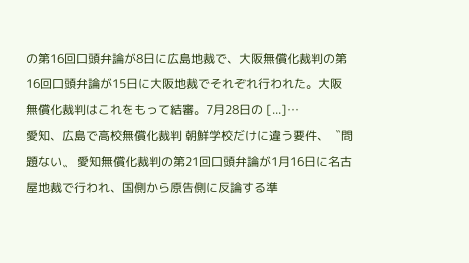の第16回口頭弁論が8日に広島地裁で、大阪無償化裁判の第16回口頭弁論が15日に大阪地裁でそれぞれ行われた。大阪無償化裁判はこれをもって結審。7月28日の [...]…
愛知、広島で高校無償化裁判 朝鮮学校だけに違う要件、〝問題ない〟 愛知無償化裁判の第21回口頭弁論が1月16日に名古屋地裁で行われ、国側から原告側に反論する準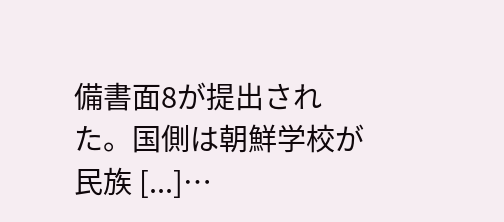備書面8が提出された。国側は朝鮮学校が民族 [...]…